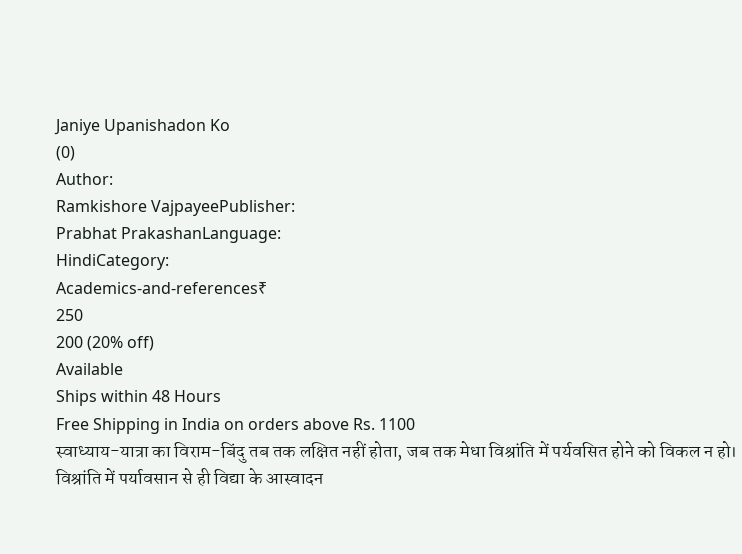Janiye Upanishadon Ko
(0)
Author:
Ramkishore VajpayeePublisher:
Prabhat PrakashanLanguage:
HindiCategory:
Academics-and-references₹
250
200 (20% off)
Available
Ships within 48 Hours
Free Shipping in India on orders above Rs. 1100
स्वाध्याय-यात्रा का विराम-बिंदु तब तक लक्षित नहीं होता, जब तक मेधा विश्रांति में पर्यवसित होने को विकल न हो। विश्रांति में पर्यावसान से ही विद्या के आस्वादन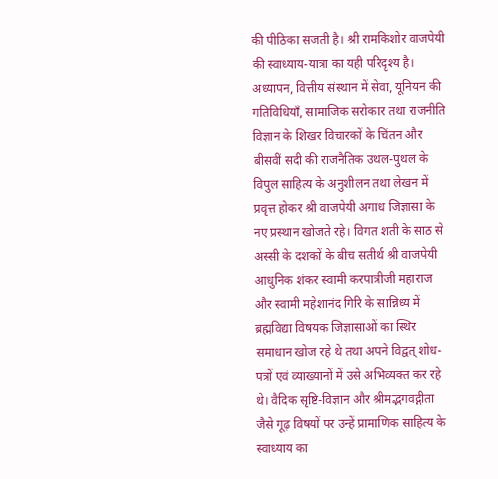की पीठिका सजती है। श्री रामकिशोर वाजपेयी की स्वाध्याय-यात्रा का यही परिदृश्य है। अध्यापन, वित्तीय संस्थान में सेवा, यूनियन की गतिविधियाँ, सामाजिक सरोकार तथा राजनीति विज्ञान के शिखर विचारकों के चिंतन और बीसवीं सदी की राजनैतिक उथल-पुथल के विपुल साहित्य के अनुशीलन तथा लेखन में प्रवृत्त होकर श्री वाजपेयी अगाध जिज्ञासा के नए प्रस्थान खोजते रहे। विगत शती के साठ से अस्सी के दशकों के बीच सतीर्थ श्री वाजपेयी आधुनिक शंकर स्वामी करपात्रीजी महाराज और स्वामी महेशानंद गिरि के सान्निध्य में ब्रह्मविद्या विषयक जिज्ञासाओं का स्थिर समाधान खोज रहे थे तथा अपने विद्वत् शोध-पत्रों एवं व्याख्यानों में उसे अभिव्यक्त कर रहे थे। वैदिक सृष्टि-विज्ञान और श्रीमद्भगवद्गीता जैसे गूढ़ विषयों पर उन्हें प्रामाणिक साहित्य के स्वाध्याय का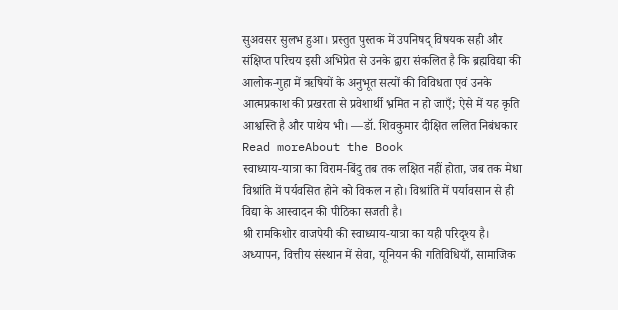सुअवसर सुलभ हुआ। प्रस्तुत पुस्तक में उपनिषद् विषयक सही और संक्षिप्त परिचय इसी अभिप्रेत से उनके द्वारा संकलित है कि ब्रह्मविद्या की आलोक-गुहा में ऋषियों के अनुभूत सत्यों की विविधता एवं उनके आत्मप्रकाश की प्रखरता से प्रवेशार्थी भ्रमित न हो जाएँ; ऐसे में यह कृति आश्वस्ति है और पाथेय भी। —डॉ. शिवकुमार दीक्षित ललित निबंधकार
Read moreAbout the Book
स्वाध्याय-यात्रा का विराम-बिंदु तब तक लक्षित नहीं होता, जब तक मेधा विश्रांति में पर्यवसित होने को विकल न हो। विश्रांति में पर्यावसान से ही विद्या के आस्वादन की पीठिका सजती है।
श्री रामकिशोर वाजपेयी की स्वाध्याय-यात्रा का यही परिदृश्य है। अध्यापन, वित्तीय संस्थान में सेवा, यूनियन की गतिविधियाँ, सामाजिक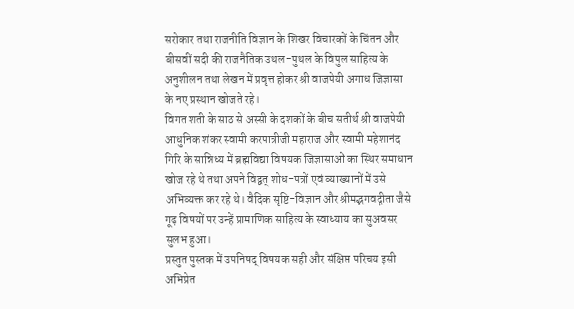सरोकार तथा राजनीति विज्ञान के शिखर विचारकों के चिंतन और बीसवीं सदी की राजनैतिक उथल-पुथल के विपुल साहित्य के अनुशीलन तथा लेखन में प्रवृत्त होकर श्री वाजपेयी अगाध जिज्ञासा के नए प्रस्थान खोजते रहे।
विगत शती के साठ से अस्सी के दशकों के बीच सतीर्थ श्री वाजपेयी आधुनिक शंकर स्वामी करपात्रीजी महाराज और स्वामी महेशानंद गिरि के सान्निध्य में ब्रह्मविद्या विषयक जिज्ञासाओं का स्थिर समाधान खोज रहे थे तथा अपने विद्वत् शोध-पत्रों एवं व्याख्यानों में उसे अभिव्यक्त कर रहे थे। वैदिक सृष्टि-विज्ञान और श्रीमद्भगवद्गीता जैसे गूढ़ विषयों पर उन्हें प्रामाणिक साहित्य के स्वाध्याय का सुअवसर सुलभ हुआ।
प्रस्तुत पुस्तक में उपनिषद् विषयक सही और संक्षिप्त परिचय इसी अभिप्रेत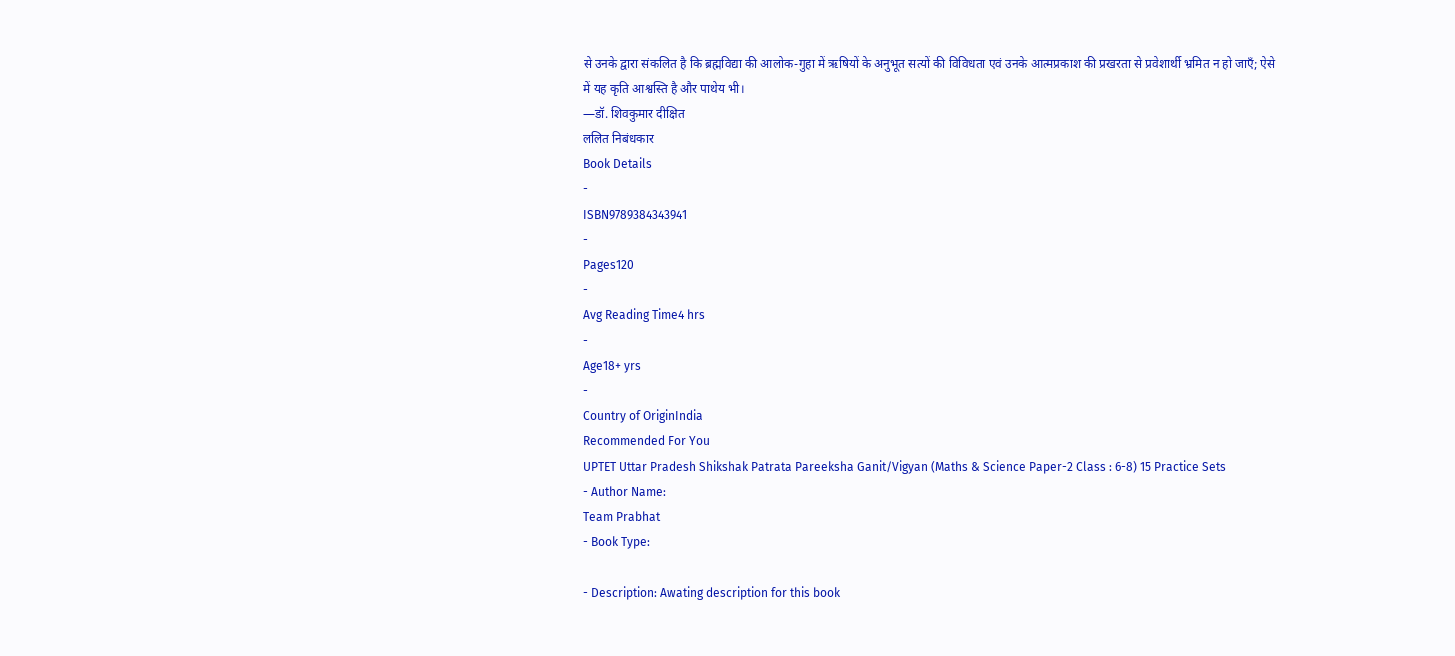से उनके द्वारा संकलित है कि ब्रह्मविद्या की आलोक-गुहा में ऋषियों के अनुभूत सत्यों की विविधता एवं उनके आत्मप्रकाश की प्रखरता से प्रवेशार्थी भ्रमित न हो जाएँ; ऐसे में यह कृति आश्वस्ति है और पाथेय भी।
—डॉ. शिवकुमार दीक्षित
ललित निबंधकार
Book Details
-
ISBN9789384343941
-
Pages120
-
Avg Reading Time4 hrs
-
Age18+ yrs
-
Country of OriginIndia
Recommended For You
UPTET Uttar Pradesh Shikshak Patrata Pareeksha Ganit/Vigyan (Maths & Science Paper-2 Class : 6-8) 15 Practice Sets
- Author Name:
Team Prabhat
- Book Type:

- Description: Awating description for this book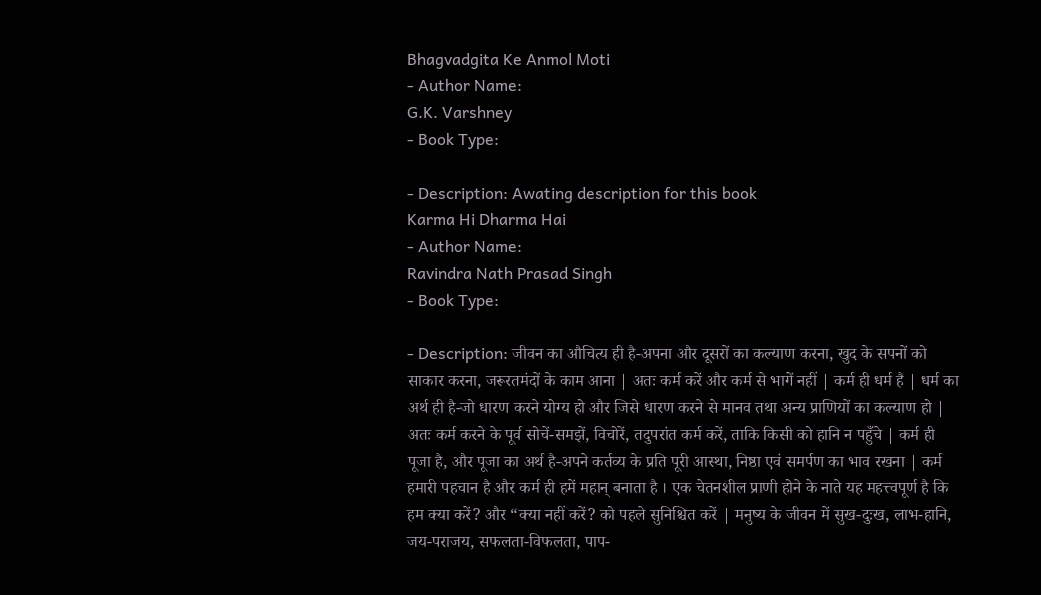Bhagvadgita Ke Anmol Moti
- Author Name:
G.K. Varshney
- Book Type:

- Description: Awating description for this book
Karma Hi Dharma Hai
- Author Name:
Ravindra Nath Prasad Singh
- Book Type:

- Description: जीवन का औचित्य ही है-अपना और दूसरों का कल्याण करना, खुद के सपनों को साकार करना, जरूरतमंदों के काम आना | अतः कर्म करें और कर्म से भागें नहीं | कर्म ही धर्म है | धर्म का अर्थ ही है-जो धारण करने योग्य हो और जिसे धारण करने से मानव तथा अन्य प्राणियों का कल्याण हो | अतः कर्म करने के पूर्व सोचें-समझें, विचोरें, तदुपरांत कर्म करें, ताकि किसी को हानि न पहुँचे | कर्म ही पूजा है, और पूजा का अर्थ है-अपने कर्तव्य के प्रति पूरी आस्था, निष्ठा एवं समर्पण का भाव रखना | कर्म हमारी पहचान है और कर्म ही हमें महान् बनाता है । एक चेतनशील प्राणी होने के नाते यह महत्त्वपूर्ण है कि हम क्या करें? और “क्या नहीं करें? को पहले सुनिश्चित करें | मनुष्य के जीवन में सुख-दुःख, लाभ-हानि, जय-पराजय, सफलता-विफलता, पाप-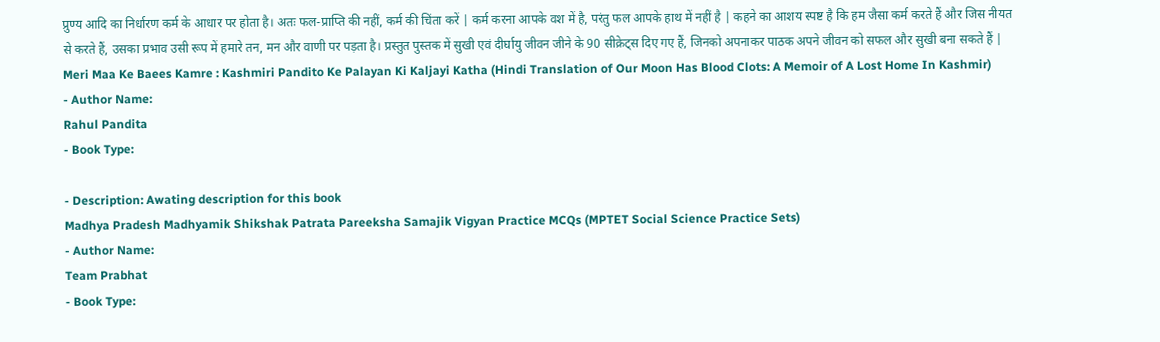प्रुण्य आदि का निर्धारण कर्म के आधार पर होता है। अतः फल-प्राप्ति की नहीं, कर्म की चिंता करें | कर्म करना आपके वश में है, परंतु फल आपके हाथ में नहीं है | कहने का आशय स्पष्ट है कि हम जैसा कर्म करते हैं और जिस नीयत से करते हैं, उसका प्रभाव उसी रूप में हमारे तन, मन और वाणी पर पड़ता है। प्रस्तुत पुस्तक में सुखी एवं दीर्घायु जीवन जीने के 90 सीक्रेट्स दिए गए हैं, जिनको अपनाकर पाठक अपने जीवन को सफल और सुखी बना सकते हैं |
Meri Maa Ke Baees Kamre : Kashmiri Pandito Ke Palayan Ki Kaljayi Katha (Hindi Translation of Our Moon Has Blood Clots: A Memoir of A Lost Home In Kashmir)
- Author Name:
Rahul Pandita
- Book Type:

- Description: Awating description for this book
Madhya Pradesh Madhyamik Shikshak Patrata Pareeksha Samajik Vigyan Practice MCQs (MPTET Social Science Practice Sets)
- Author Name:
Team Prabhat
- Book Type: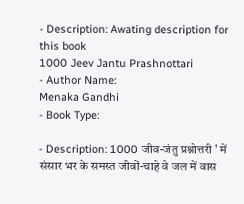- Description: Awating description for this book
1000 Jeev Jantu Prashnottari
- Author Name:
Menaka Gandhi
- Book Type:

- Description: 1000 जीव-जंतु प्रश्नोत्तरी ' में संसार भर के समस्त जीवों-चाहे वे जल में वास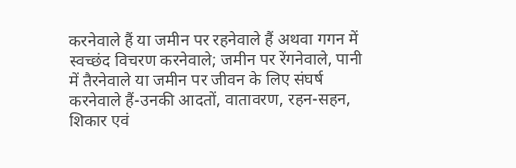करनेवाले हैं या जमीन पर रहनेवाले हैं अथवा गगन में स्वच्छंद विचरण करनेवाले; जमीन पर रेंगनेवाले, पानी में तैरनेवाले या जमीन पर जीवन के लिए संघर्ष करनेवाले हैं-उनकी आदतों, वातावरण, रहन-सहन, शिकार एवं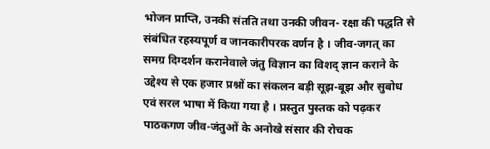भोजन प्राप्ति, उनकी संतति तथा उनकी जीवन- रक्षा की पद्धति से संबंधित रहस्यपूर्ण व जानकारीपरक वर्णन है । जीव-जगत् का समग्र दिग्दर्शन करानेवाले जंतु विज्ञान का विशद् ज्ञान कराने के उद्देश्य से एक हजार प्रश्नों का संकलन बड़ी सूझ-बूझ और सुबोध एवं सरल भाषा में किया गया है । प्रस्तुत पुस्तक को पढ़कर पाठकगण जीव-जंतुओं के अनोखे संसार की रोचक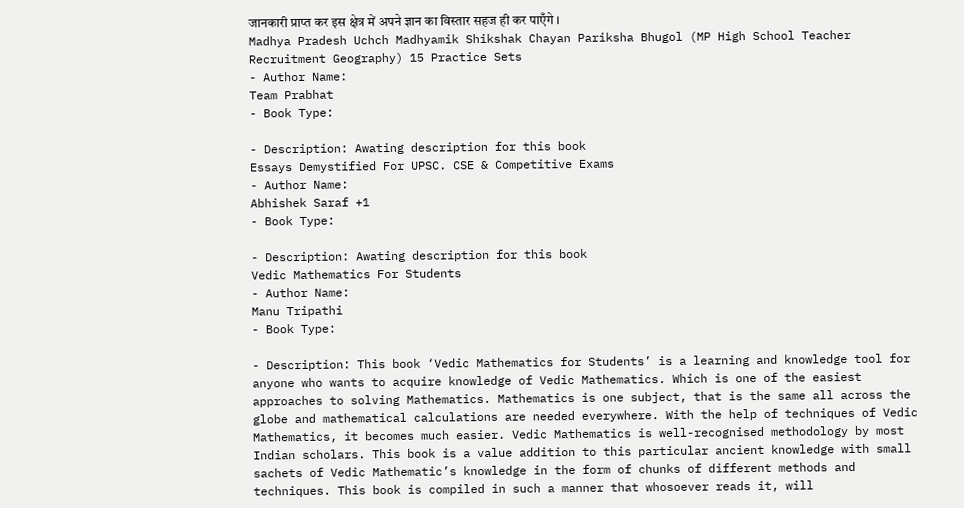जानकारी प्राप्त कर इस क्षेत्र में अपने ज्ञान का विस्तार सहज ही कर पाएँगे ।
Madhya Pradesh Uchch Madhyamik Shikshak Chayan Pariksha Bhugol (MP High School Teacher Recruitment Geography) 15 Practice Sets
- Author Name:
Team Prabhat
- Book Type:

- Description: Awating description for this book
Essays Demystified For UPSC. CSE & Competitive Exams
- Author Name:
Abhishek Saraf +1
- Book Type:

- Description: Awating description for this book
Vedic Mathematics For Students
- Author Name:
Manu Tripathi
- Book Type:

- Description: This book ‘Vedic Mathematics for Students’ is a learning and knowledge tool for anyone who wants to acquire knowledge of Vedic Mathematics. Which is one of the easiest approaches to solving Mathematics. Mathematics is one subject, that is the same all across the globe and mathematical calculations are needed everywhere. With the help of techniques of Vedic Mathematics, it becomes much easier. Vedic Mathematics is well-recognised methodology by most Indian scholars. This book is a value addition to this particular ancient knowledge with small sachets of Vedic Mathematic’s knowledge in the form of chunks of different methods and techniques. This book is compiled in such a manner that whosoever reads it, will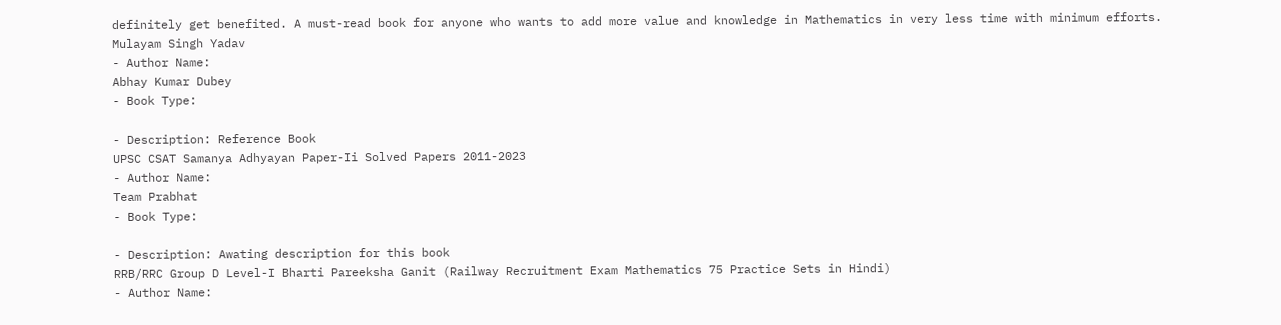definitely get benefited. A must-read book for anyone who wants to add more value and knowledge in Mathematics in very less time with minimum efforts.
Mulayam Singh Yadav
- Author Name:
Abhay Kumar Dubey
- Book Type:

- Description: Reference Book
UPSC CSAT Samanya Adhyayan Paper-Ii Solved Papers 2011-2023
- Author Name:
Team Prabhat
- Book Type:

- Description: Awating description for this book
RRB/RRC Group D Level-I Bharti Pareeksha Ganit (Railway Recruitment Exam Mathematics 75 Practice Sets in Hindi)
- Author Name: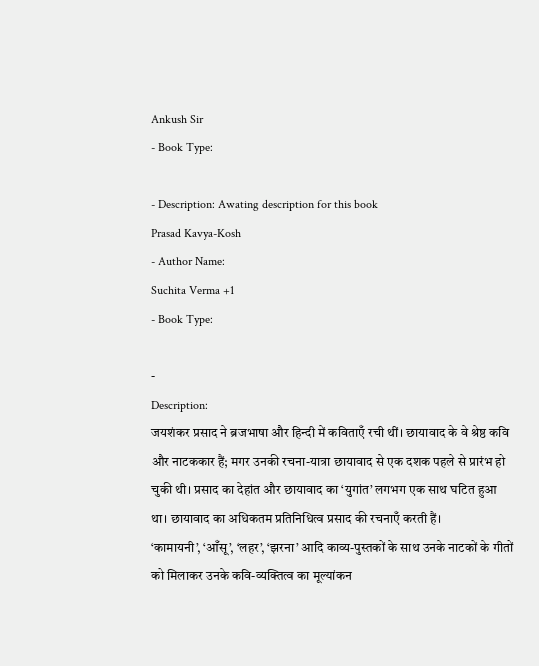Ankush Sir
- Book Type:

- Description: Awating description for this book
Prasad Kavya-Kosh
- Author Name:
Suchita Verma +1
- Book Type:

-
Description:
जयशंकर प्रसाद ने ब्रजभाषा और हिन्दी में कविताएँ रची थीं। छायावाद के वे श्रेष्ठ कवि और नाटककार हैं; मगर उनकी रचना-यात्रा छायावाद से एक दशक पहले से प्रारंभ हो चुकी थी। प्रसाद का देहांत और छायावाद का ‘युगांत’ लगभग एक साथ घटित हुआ था। छायावाद का अधिकतम प्रतिनिधित्व प्रसाद की रचनाएँ करती हैं।
‘कामायनी’, ‘आँसू’, ‘लहर’, ‘झरना’ आदि काव्य-पुस्तकों के साथ उनके नाटकों के गीतों को मिलाकर उनके कवि-व्यक्तित्व का मूल्यांकन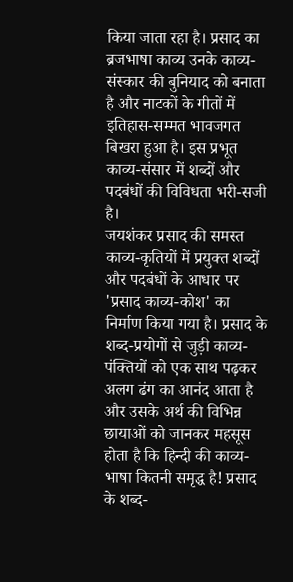किया जाता रहा है। प्रसाद का ब्रजभाषा काव्य उनके काव्य-संस्कार की बुनियाद को बनाता है और नाटकों के गीतों में इतिहास-सम्मत भावजगत बिखरा हुआ है। इस प्रभूत काव्य-संसार में शब्दों और पदबंधों की विविधता भरी-सजी है।
जयशंकर प्रसाद की समस्त काव्य-कृतियों में प्रयुक्त शब्दों और पदबंधों के आधार पर 'प्रसाद काव्य-कोश' का निर्माण किया गया है। प्रसाद के शब्द-प्रयोगों से जुड़ी काव्य-पंक्तियों को एक साथ पढ़कर अलग ढंग का आनंद आता है और उसके अर्थ की विभिन्न छायाओं को जानकर महसूस होता है कि हिन्दी की काव्य-भाषा कितनी समृद्ध है! प्रसाद के शब्द-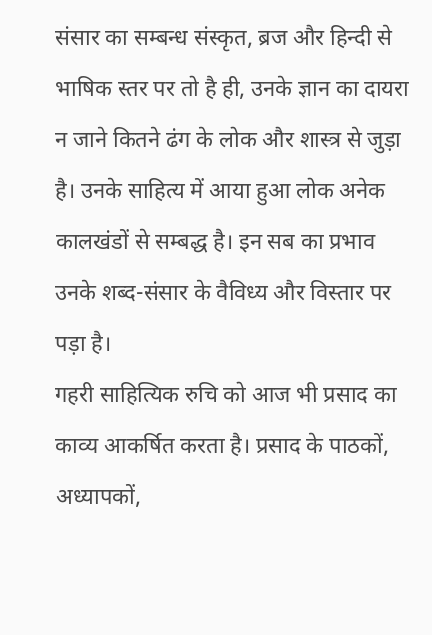संसार का सम्बन्ध संस्कृत, ब्रज और हिन्दी से भाषिक स्तर पर तो है ही, उनके ज्ञान का दायरा न जाने कितने ढंग के लोक और शास्त्र से जुड़ा है। उनके साहित्य में आया हुआ लोक अनेक कालखंडों से सम्बद्ध है। इन सब का प्रभाव उनके शब्द-संसार के वैविध्य और विस्तार पर पड़ा है।
गहरी साहित्यिक रुचि को आज भी प्रसाद का काव्य आकर्षित करता है। प्रसाद के पाठकों, अध्यापकों,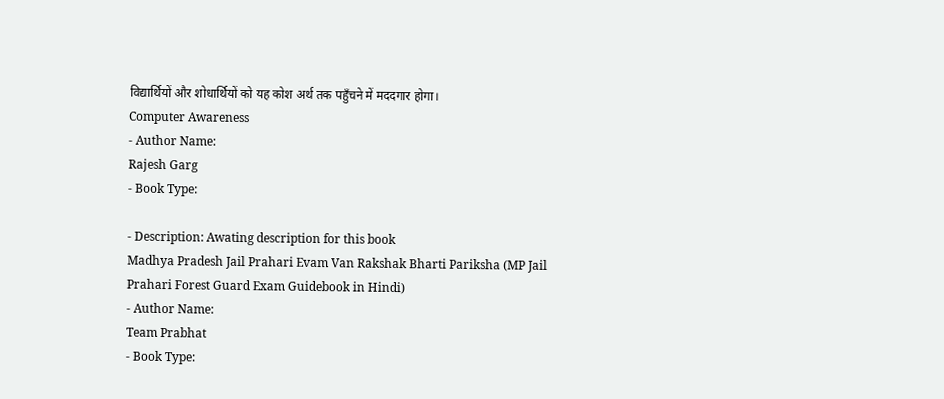विद्यार्थियों और शोधार्थियों को यह कोश अर्थ तक पहुँचने में मददगार होगा।
Computer Awareness
- Author Name:
Rajesh Garg
- Book Type:

- Description: Awating description for this book
Madhya Pradesh Jail Prahari Evam Van Rakshak Bharti Pariksha (MP Jail Prahari Forest Guard Exam Guidebook in Hindi)
- Author Name:
Team Prabhat
- Book Type: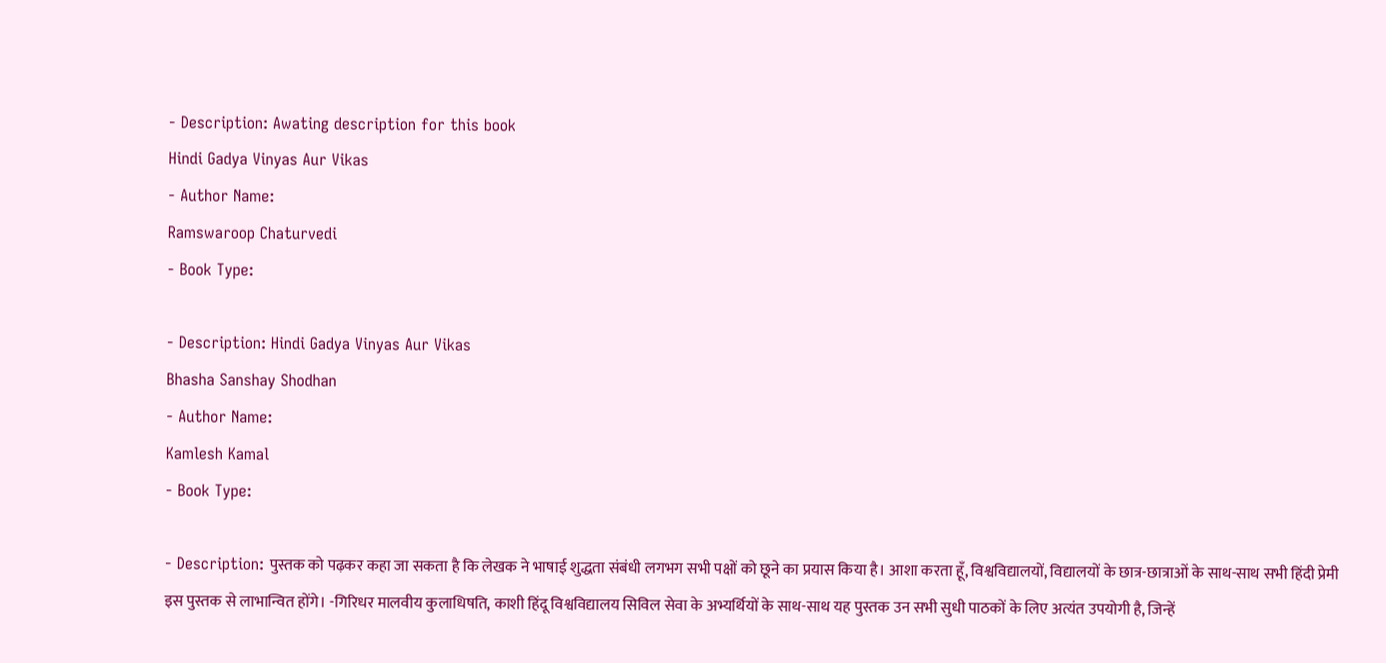- Description: Awating description for this book
Hindi Gadya Vinyas Aur Vikas
- Author Name:
Ramswaroop Chaturvedi
- Book Type:

- Description: Hindi Gadya Vinyas Aur Vikas
Bhasha Sanshay Shodhan
- Author Name:
Kamlesh Kamal
- Book Type:

- Description: पुस्तक को पढ़कर कहा जा सकता है कि लेखक ने भाषाई शुद्धता संबंधी लगभग सभी पक्षों को छूने का प्रयास किया है। आशा करता हूँ, विश्वविद्यालयों, विद्यालयों के छात्र-छात्राओं के साथ-साथ सभी हिंदी प्रेमी इस पुस्तक से लाभान्वित होंगे। -गिरिधर मालवीय कुलाधिषति, काशी हिंदू विश्वविद्यालय सिविल सेवा के अभ्यर्थियों के साथ-साथ यह पुस्तक उन सभी सुधी पाठकों के लिए अत्यंत उपयोगी है, जिन्हें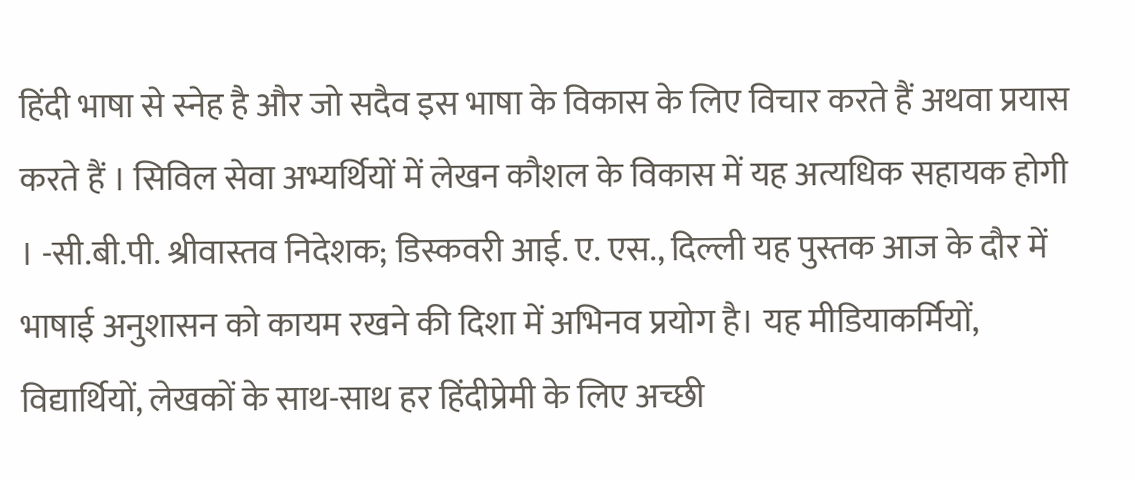हिंदी भाषा से स्नेह है और जो सदैव इस भाषा के विकास के लिए विचार करते हैं अथवा प्रयास करते हैं । सिविल सेवा अभ्यर्थियों में लेखन कौशल के विकास में यह अत्यधिक सहायक होगी । -सी.बी.पी. श्रीवास्तव निदेशक; डिस्कवरी आई. ए. एस., दिल्ली यह पुस्तक आज के दौर में भाषाई अनुशासन को कायम रखने की दिशा में अभिनव प्रयोग है। यह मीडियाकर्मियों, विद्यार्थियों, लेखकों के साथ-साथ हर हिंदीप्रेमी के लिए अच्छी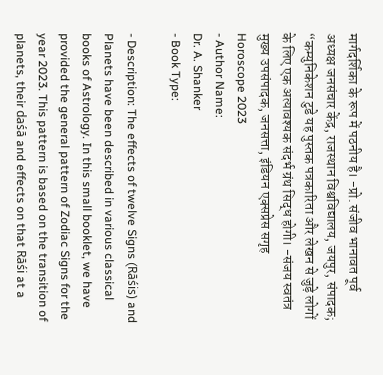मार्गदर्शिका के रूप में पठनीय है। -प्रो. संजीव भानावत पूर्व अध्यक्ष जनसंचार केंद्र, राजस्थान विश्वविद्यालय, जयपुर, संपादक; “कम्युनिकेशन टुडे यह पुस्तक पत्रकारिता और लेखन से जुड़े लोगों के लिए एक अत्यावश्यक संदर्भ ग्रंथ सिद्ध होगी। -संजय स्वतंत्र मुख्य उपसंपादक, जनसत्ता, इंडियन एक्सप्रेस सगृह
Horoscope 2023
- Author Name:
Dr. A. Shanker
- Book Type:

- Description: The effects of twelve Signs (Rāśis) and Planets have been described in various classical books of Astrology. In this small booklet, we have provided the general pattern of Zodiac Signs for the year 2023. This pattern is based on the transition of planets, their daśā and effects on that Rāśi at a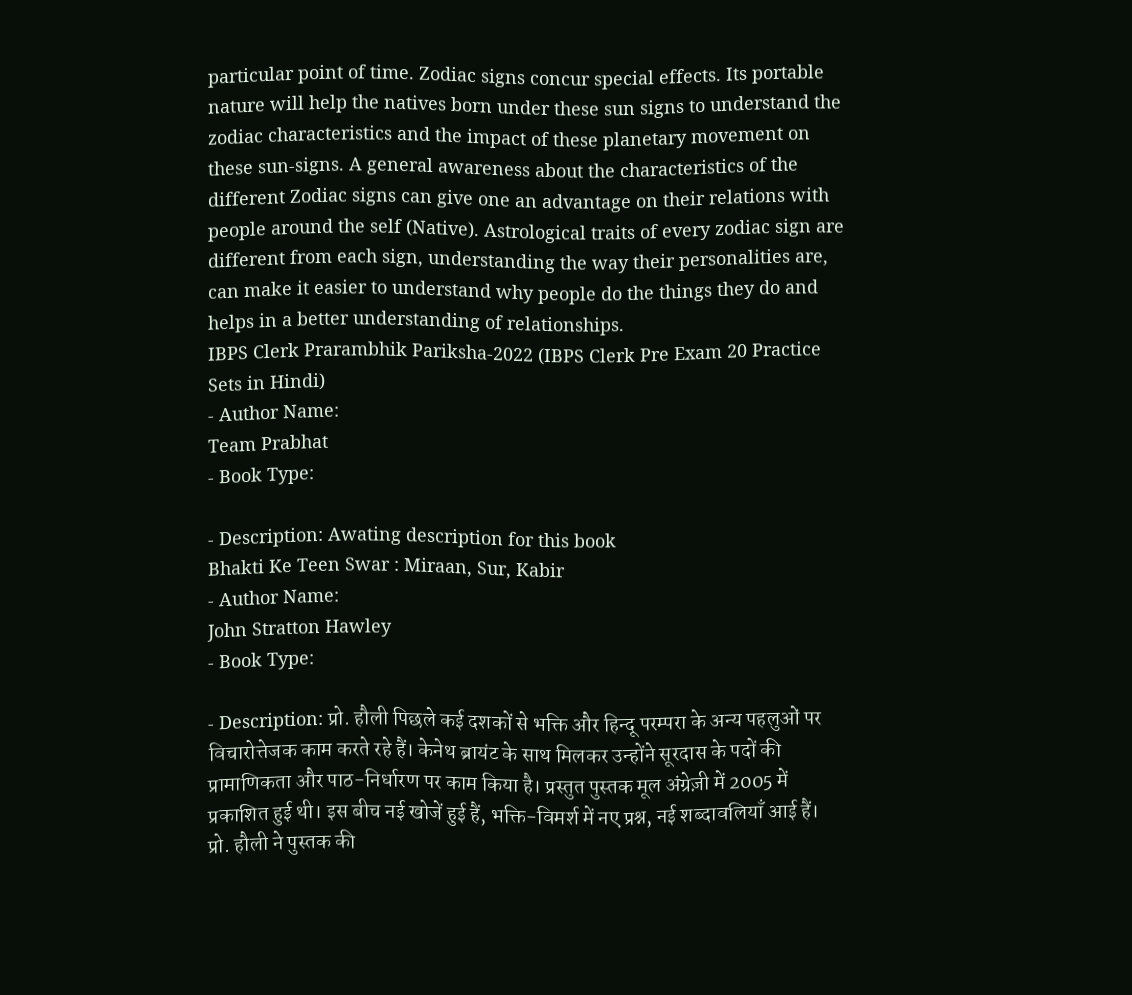particular point of time. Zodiac signs concur special effects. Its portable nature will help the natives born under these sun signs to understand the zodiac characteristics and the impact of these planetary movement on these sun-signs. A general awareness about the characteristics of the different Zodiac signs can give one an advantage on their relations with people around the self (Native). Astrological traits of every zodiac sign are different from each sign, understanding the way their personalities are, can make it easier to understand why people do the things they do and helps in a better understanding of relationships.
IBPS Clerk Prarambhik Pariksha-2022 (IBPS Clerk Pre Exam 20 Practice Sets in Hindi)
- Author Name:
Team Prabhat
- Book Type:

- Description: Awating description for this book
Bhakti Ke Teen Swar : Miraan, Sur, Kabir
- Author Name:
John Stratton Hawley
- Book Type:

- Description: प्रो. हौली पिछले कई दशकों से भक्ति और हिन्दू परम्परा के अन्य पहलुओं पर विचारोत्तेजक काम करते रहे हैं। केनेथ ब्रायंट के साथ मिलकर उन्होंने सूरदास के पदों की प्रामाणिकता और पाठ-निर्धारण पर काम किया है। प्रस्तुत पुस्तक मूल अंग्रेज़ी में 2005 में प्रकाशित हुई थी। इस बीच नई खोजें हुई हैं, भक्ति-विमर्श में नए प्रश्न, नई शब्दावलियाँ आई हैं। प्रो. हौली ने पुस्तक की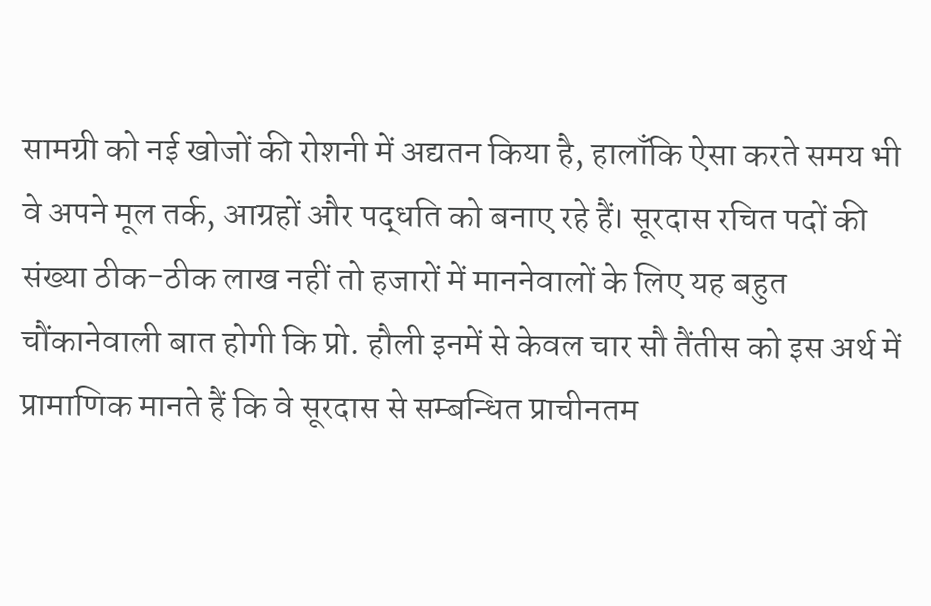सामग्री को नई खोजों की रोशनी में अद्यतन किया है, हालाँकि ऐसा करते समय भी वे अपने मूल तर्क, आग्रहों और पद्धति को बनाए रहे हैं। सूरदास रचित पदों की संख्या ठीक-ठीक लाख नहीं तो हजारों में माननेवालों के लिए यह बहुत चौंकानेवाली बात होगी कि प्रो. हौली इनमें से केवल चार सौ तैंतीस को इस अर्थ में प्रामाणिक मानते हैं कि वे सूरदास से सम्बन्धित प्राचीनतम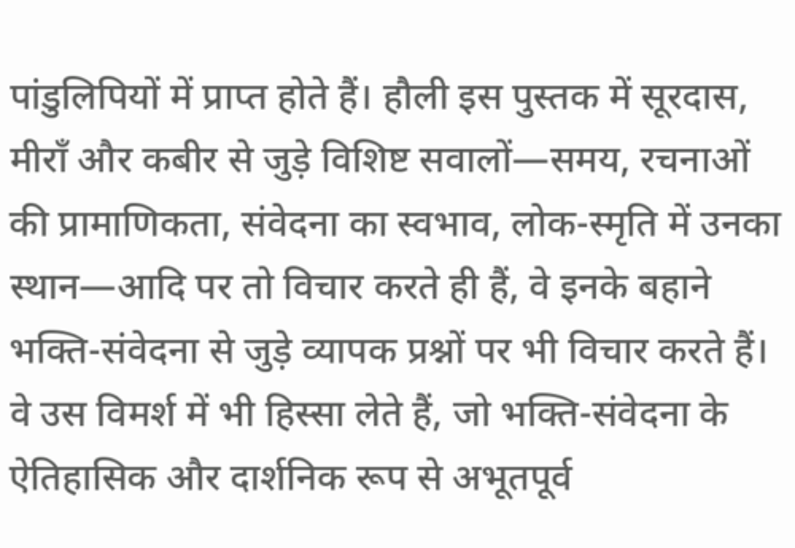पांडुलिपियों में प्राप्त होते हैं। हौली इस पुस्तक में सूरदास, मीराँ और कबीर से जुड़े विशिष्ट सवालों—समय, रचनाओं की प्रामाणिकता, संवेदना का स्वभाव, लोक-स्मृति में उनका स्थान—आदि पर तो विचार करते ही हैं, वे इनके बहाने भक्ति-संवेदना से जुड़े व्यापक प्रश्नों पर भी विचार करते हैं। वे उस विमर्श में भी हिस्सा लेते हैं, जो भक्ति-संवेदना के ऐतिहासिक और दार्शनिक रूप से अभूतपूर्व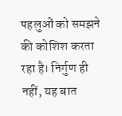पहलुओं को समझने की कोशिश करता रहा है। निर्गुण ही नहीं, यह बात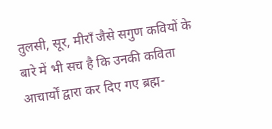तुलसी, सूर, मीराँ जैसे सगुण कवियों के बारे में भी सच है कि उनकी कविता आचार्यों द्वारा कर दिए गए ब्रह्म-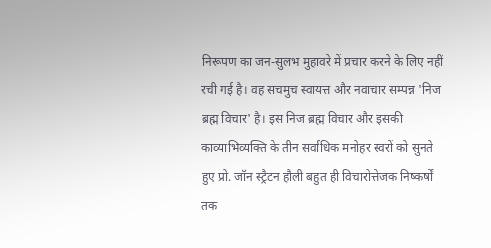निरूपण का जन-सुलभ मुहावरे में प्रचार करने के लिए नहीं रची गई है। वह सचमुच स्वायत्त और नवाचार सम्पन्न 'निज ब्रह्म विचार' है। इस निज ब्रह्म विचार और इसकी काव्याभिव्यक्ति के तीन सर्वाधिक मनोहर स्वरों को सुनते हुए प्रो. जॉन स्ट्रैटन हौली बहुत ही विचारोत्तेजक निष्कर्षों तक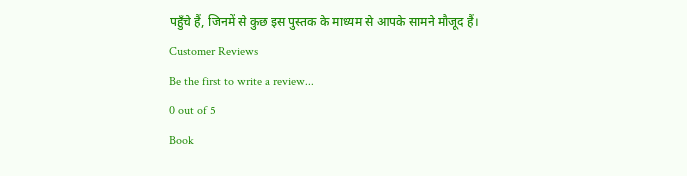पहुँचे हैं, जिनमें से कुछ इस पुस्तक के माध्यम से आपके सामने मौजूद हैं।
Customer Reviews
Be the first to write a review...
0 out of 5
Book